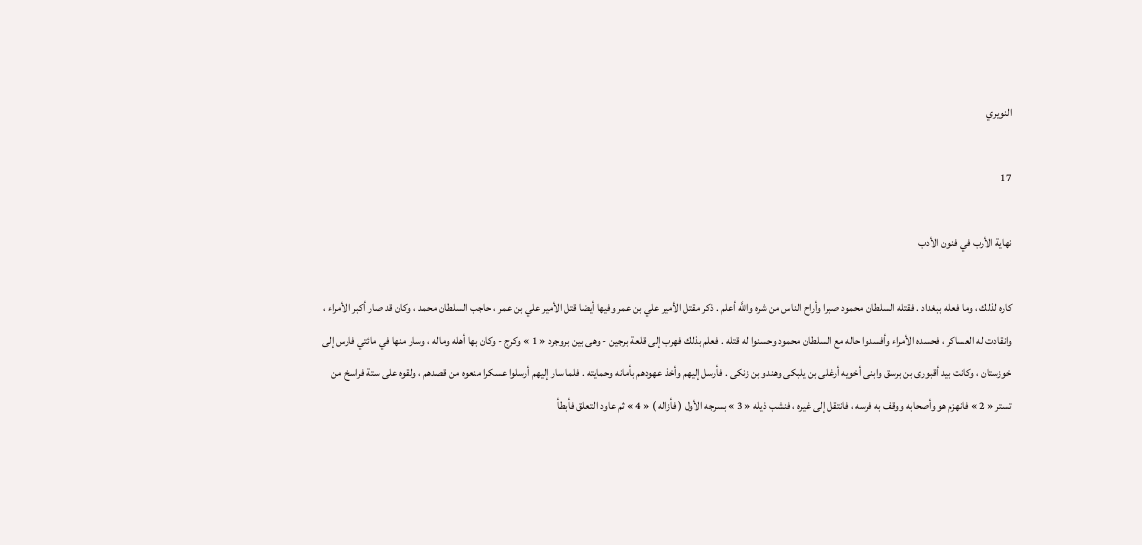النويري

17

نهاية الأرب في فنون الأدب

كاره لذلك ، وما فعله ببغداد . فقتله السلطان محمود صبرا وأراح الناس من شره واللَّه أعلم . ذكر مقتل الأمير علي بن عمر وفيها أيضا قتل الأمير علي بن عمر ، حاجب السلطان محمد ، وكان قد صار أكبر الأمراء ، وانقادت له العساكر ، فحسده الأمراء وأفسدوا حاله مع السلطان محمود وحسنوا له قتله . فعلم بذلك فهرب إلى قلعة برجين - وهى بين بروجرد « 1 » وكرج - وكان بها أهله وماله ، وسار منها في مائتي فارس إلى خوزستان ، وكانت بيد أقبورى بن برسق وابنى أخويه أرغلى بن يلبكى وهندو بن زنكى . فأرسل إليهم وأخذ عهودهم بأمانه وحمايته . فلما سار إليهم أرسلوا عسكرا منعوه من قصدهم ، ولقوه على ستة فراسخ من تستر « 2 » فانهزم هو وأصحابه ووقف به فرسه ، فانتقل إلى غيره ، فنشب ذيله « 3 » بسرجه الأول ( فأزاله ) « 4 » ثم عاود التعلق فأبطأ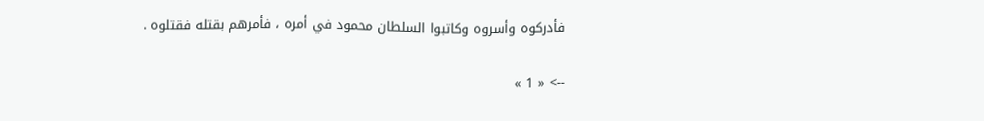فأدركوه وأسروه وكاتبوا السلطان محمود في أمره ، فأمرهم بقتله فقتلوه .

--> « 1 »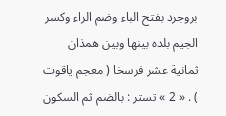بروجرد بفتح الباء وضم الراء وكسر الجيم بلده بينها وبين همذان ثمانية عشر فرسخا ( معجم ياقوت ) . « 2 » تستر : بالضم ثم السكون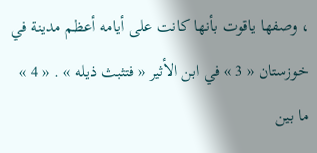، وصفها ياقوت بأنها كانت على أيامه أعظم مدينة في خوزستان « 3 » في ابن الأثير « فتثبث ذيله » . « 4 » ما بين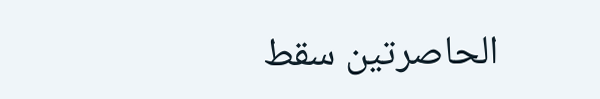الحاصرتين سقط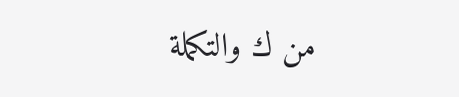من ك والتكملة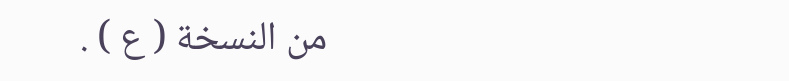من النسخة ( ع ) .